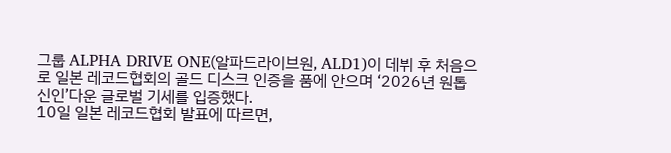그룹 ALPHA DRIVE ONE(알파드라이브원, ALD1)이 데뷔 후 처음으로 일본 레코드협회의 골드 디스크 인증을 품에 안으며 ‘2026년 원톱 신인’다운 글로벌 기세를 입증했다.
10일 일본 레코드협회 발표에 따르면,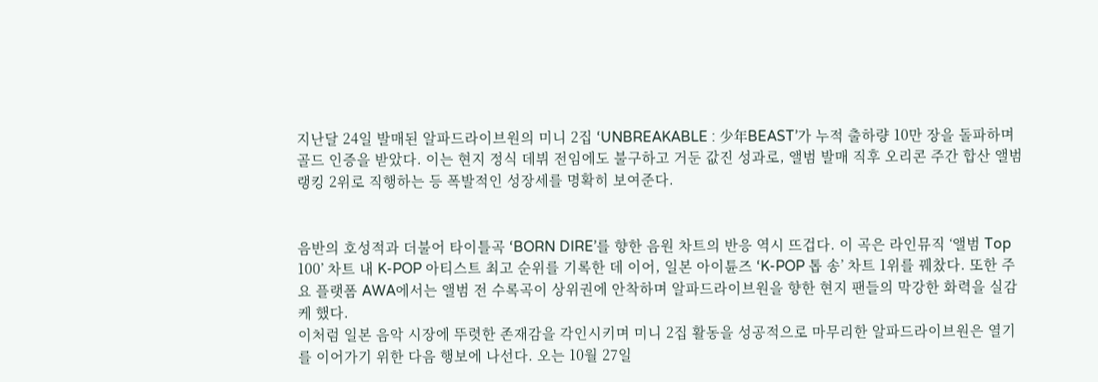지난달 24일 발매된 알파드라이브원의 미니 2집 ‘UNBREAKABLE : 少年BEAST’가 누적 출하량 10만 장을 돌파하며 골드 인증을 받았다. 이는 현지 정식 데뷔 전임에도 불구하고 거둔 값진 성과로, 앨범 발매 직후 오리콘 주간 합산 앨범 랭킹 2위로 직행하는 등 폭발적인 성장세를 명확히 보여준다.


음반의 호성적과 더불어 타이틀곡 ‘BORN DIRE’를 향한 음원 차트의 반응 역시 뜨겁다. 이 곡은 라인뮤직 ‘앨범 Top 100’ 차트 내 K-POP 아티스트 최고 순위를 기록한 데 이어, 일본 아이튠즈 ‘K-POP 톱 송’ 차트 1위를 꿰찼다. 또한 주요 플랫폼 AWA에서는 앨범 전 수록곡이 상위권에 안착하며 알파드라이브원을 향한 현지 팬들의 막강한 화력을 실감케 했다.
이처럼 일본 음악 시장에 뚜렷한 존재감을 각인시키며 미니 2집 활동을 성공적으로 마무리한 알파드라이브원은 열기를 이어가기 위한 다음 행보에 나선다. 오는 10월 27일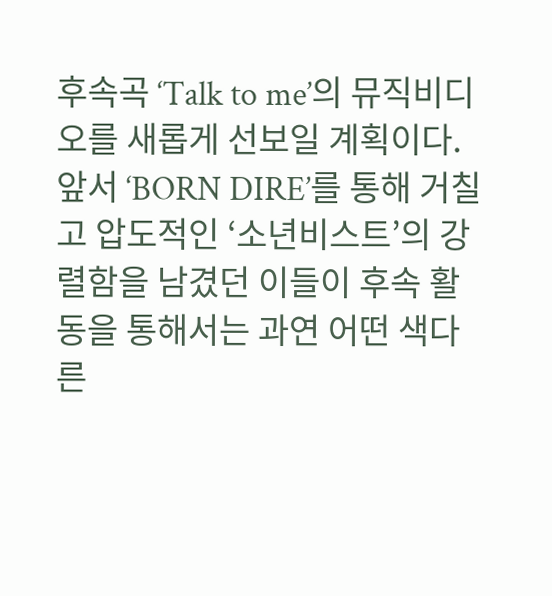후속곡 ‘Talk to me’의 뮤직비디오를 새롭게 선보일 계획이다. 앞서 ‘BORN DIRE’를 통해 거칠고 압도적인 ‘소년비스트’의 강렬함을 남겼던 이들이 후속 활동을 통해서는 과연 어떤 색다른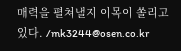매력을 펼쳐낼지 이목이 쏠리고 있다. /mk3244@osen.co.kr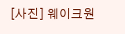[사진] 웨이크원